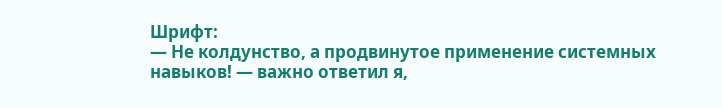Шрифт:
— Не колдунство, а продвинутое применение системных навыков! — важно ответил я,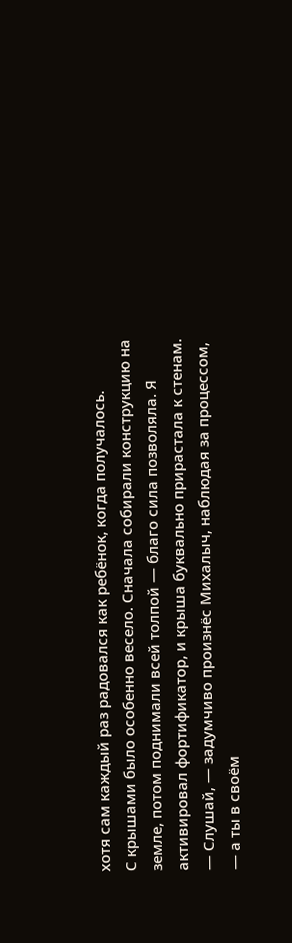хотя сам каждый раз радовался как ребёнок, когда получалось.
С крышами было особенно весело. Сначала собирали конструкцию на земле, потом поднимали всей толпой — благо сила позволяла. Я активировал фортификатор, и крыша буквально прирастала к стенам.
— Слушай, — задумчиво произнёс Михалыч, наблюдая за процессом, — а ты в своём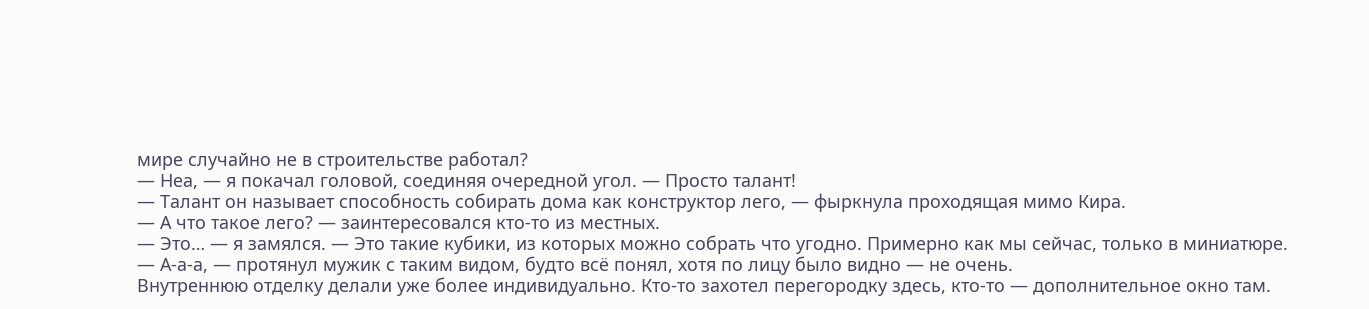мире случайно не в строительстве работал?
— Неа, — я покачал головой, соединяя очередной угол. — Просто талант!
— Талант он называет способность собирать дома как конструктор лего, — фыркнула проходящая мимо Кира.
— А что такое лего? — заинтересовался кто-то из местных.
— Это… — я замялся. — Это такие кубики, из которых можно собрать что угодно. Примерно как мы сейчас, только в миниатюре.
— А-а-а, — протянул мужик с таким видом, будто всё понял, хотя по лицу было видно — не очень.
Внутреннюю отделку делали уже более индивидуально. Кто-то захотел перегородку здесь, кто-то — дополнительное окно там.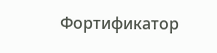Фортификатор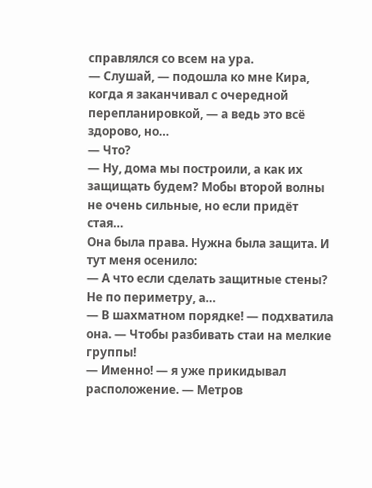справлялся со всем на ура.
— Слушай, — подошла ко мне Кира, когда я заканчивал с очередной перепланировкой, — а ведь это всё здорово, но…
— Что?
— Ну, дома мы построили, а как их защищать будем? Мобы второй волны не очень сильные, но если придёт стая…
Она была права. Нужна была защита. И тут меня осенило:
— А что если сделать защитные стены? Не по периметру, а…
— В шахматном порядке! — подхватила она. — Чтобы разбивать стаи на мелкие группы!
— Именно! — я уже прикидывал расположение. — Метров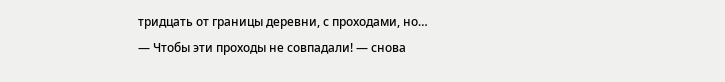тридцать от границы деревни, с проходами, но…
— Чтобы эти проходы не совпадали! — снова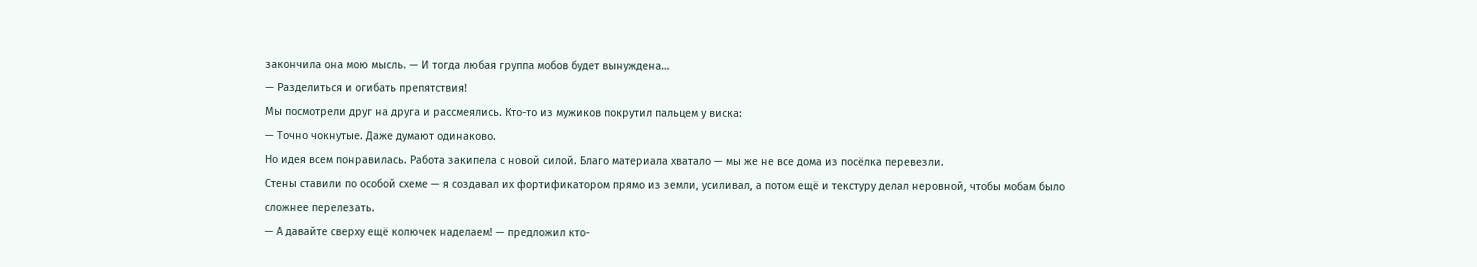закончила она мою мысль. — И тогда любая группа мобов будет вынуждена…
— Разделиться и огибать препятствия!
Мы посмотрели друг на друга и рассмеялись. Кто-то из мужиков покрутил пальцем у виска:
— Точно чокнутые. Даже думают одинаково.
Но идея всем понравилась. Работа закипела с новой силой. Благо материала хватало — мы же не все дома из посёлка перевезли.
Стены ставили по особой схеме — я создавал их фортификатором прямо из земли, усиливал, а потом ещё и текстуру делал неровной, чтобы мобам было сложнее перелезать.
— А давайте сверху ещё колючек наделаем! — предложил кто-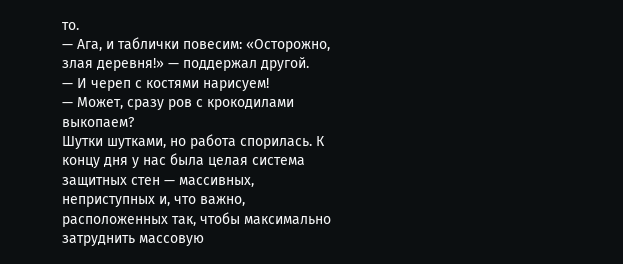то.
— Ага, и таблички повесим: «Осторожно, злая деревня!» — поддержал другой.
— И череп с костями нарисуем!
— Может, сразу ров с крокодилами выкопаем?
Шутки шутками, но работа спорилась. К концу дня у нас была целая система защитных стен — массивных, неприступных и, что важно, расположенных так, чтобы максимально затруднить массовую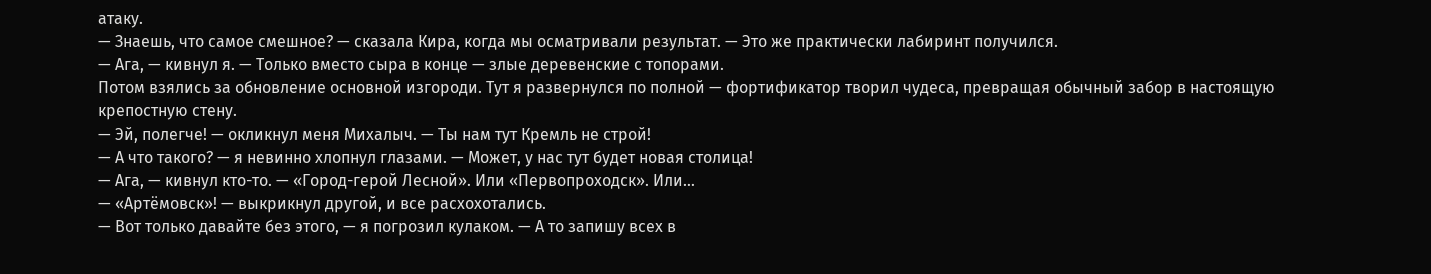атаку.
— Знаешь, что самое смешное? — сказала Кира, когда мы осматривали результат. — Это же практически лабиринт получился.
— Ага, — кивнул я. — Только вместо сыра в конце — злые деревенские с топорами.
Потом взялись за обновление основной изгороди. Тут я развернулся по полной — фортификатор творил чудеса, превращая обычный забор в настоящую крепостную стену.
— Эй, полегче! — окликнул меня Михалыч. — Ты нам тут Кремль не строй!
— А что такого? — я невинно хлопнул глазами. — Может, у нас тут будет новая столица!
— Ага, — кивнул кто-то. — «Город-герой Лесной». Или «Первопроходск». Или…
— «Артёмовск»! — выкрикнул другой, и все расхохотались.
— Вот только давайте без этого, — я погрозил кулаком. — А то запишу всех в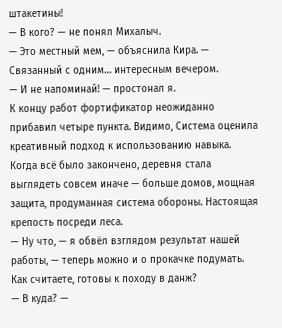штакетины!
— В кого? — не понял Михалыч.
— Это местный мем, — объяснила Кира. — Связанный с одним… интересным вечером.
— И не напоминай! — простонал я.
К концу работ фортификатор неожиданно прибавил четыре пункта. Видимо, Система оценила креативный подход к использованию навыка.
Когда всё было закончено, деревня стала выглядеть совсем иначе — больше домов, мощная защита, продуманная система обороны. Настоящая крепость посреди леса.
— Ну что, — я обвёл взглядом результат нашей работы, — теперь можно и о прокачке подумать. Как считаете, готовы к походу в данж?
— В куда? —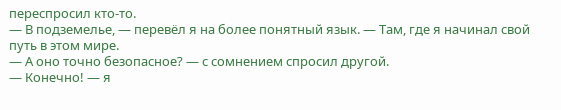переспросил кто-то.
— В подземелье, — перевёл я на более понятный язык. — Там, где я начинал свой путь в этом мире.
— А оно точно безопасное? — с сомнением спросил другой.
— Конечно! — я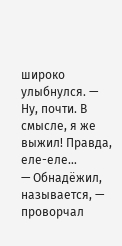широко улыбнулся. — Ну, почти. В смысле, я же выжил! Правда, еле-еле…
— Обнадёжил, называется, — проворчал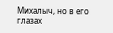Михалыч, но в его глазах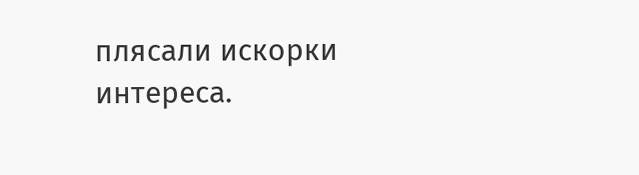плясали искорки интереса.